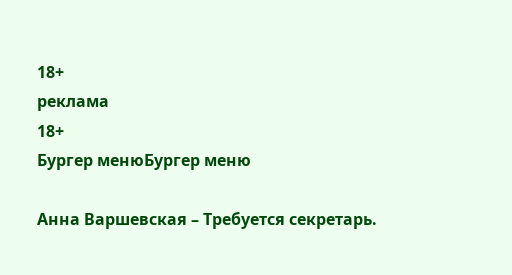18+
реклама
18+
Бургер менюБургер меню

Анна Варшевская – Требуется секретарь.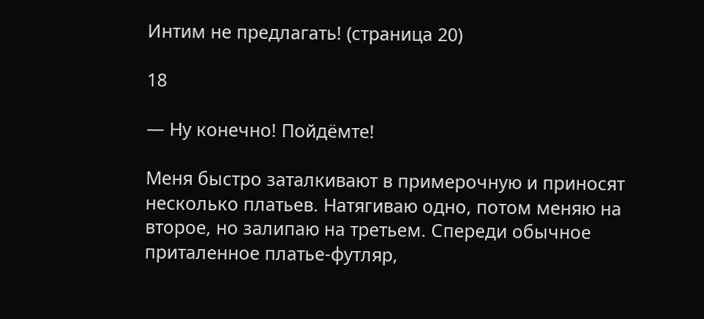Интим не предлагать! (страница 20)

18

— Ну конечно! Пойдёмте!

Меня быстро заталкивают в примерочную и приносят несколько платьев. Натягиваю одно, потом меняю на второе, но залипаю на третьем. Спереди обычное приталенное платье-футляр,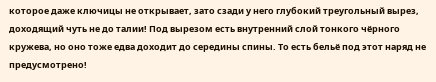которое даже ключицы не открывает, зато сзади у него глубокий треугольный вырез, доходящий чуть не до талии! Под вырезом есть внутренний слой тонкого чёрного кружева, но оно тоже едва доходит до середины спины. То есть бельё под этот наряд не предусмотрено!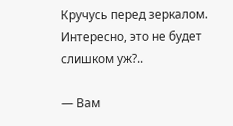Кручусь перед зеркалом. Интересно, это не будет слишком уж?..

— Вам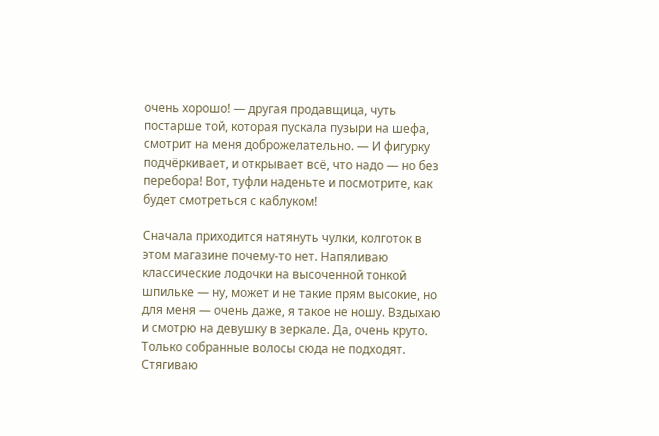очень хорошо! — другая продавщица, чуть постарше той, которая пускала пузыри на шефа, смотрит на меня доброжелательно. — И фигурку подчёркивает, и открывает всё, что надо — но без перебора! Вот, туфли наденьте и посмотрите, как будет смотреться с каблуком!

Сначала приходится натянуть чулки, колготок в этом магазине почему-то нет. Напяливаю классические лодочки на высоченной тонкой шпильке — ну, может и не такие прям высокие, но для меня — очень даже, я такое не ношу. Вздыхаю и смотрю на девушку в зеркале. Да, очень круто. Только собранные волосы сюда не подходят. Стягиваю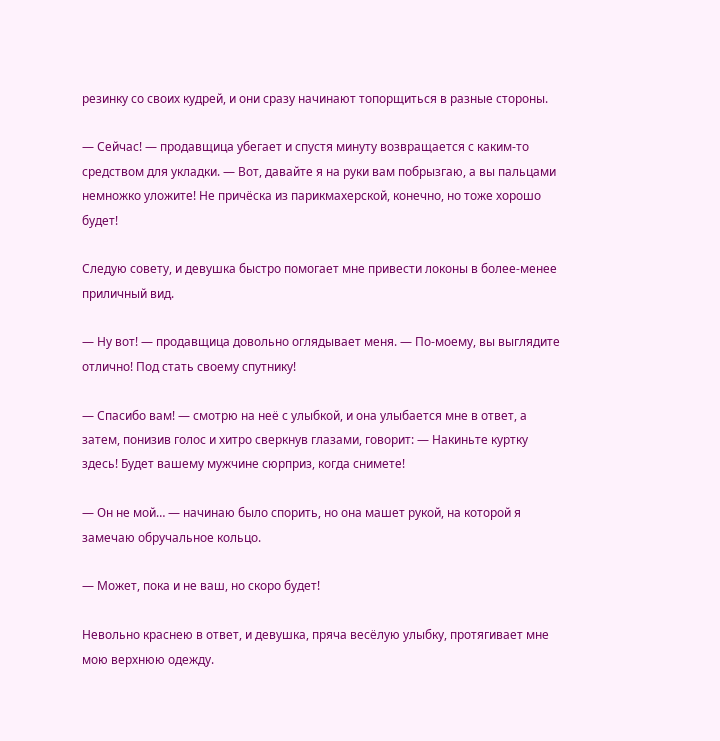резинку со своих кудрей, и они сразу начинают топорщиться в разные стороны.

— Сейчас! — продавщица убегает и спустя минуту возвращается с каким-то средством для укладки. — Вот, давайте я на руки вам побрызгаю, а вы пальцами немножко уложите! Не причёска из парикмахерской, конечно, но тоже хорошо будет!

Следую совету, и девушка быстро помогает мне привести локоны в более-менее приличный вид.

— Ну вот! — продавщица довольно оглядывает меня. — По-моему, вы выглядите отлично! Под стать своему спутнику!

— Спасибо вам! — смотрю на неё с улыбкой, и она улыбается мне в ответ, а затем, понизив голос и хитро сверкнув глазами, говорит: — Накиньте куртку здесь! Будет вашему мужчине сюрприз, когда снимете!

— Он не мой… — начинаю было спорить, но она машет рукой, на которой я замечаю обручальное кольцо.

— Может, пока и не ваш, но скоро будет!

Невольно краснею в ответ, и девушка, пряча весёлую улыбку, протягивает мне мою верхнюю одежду.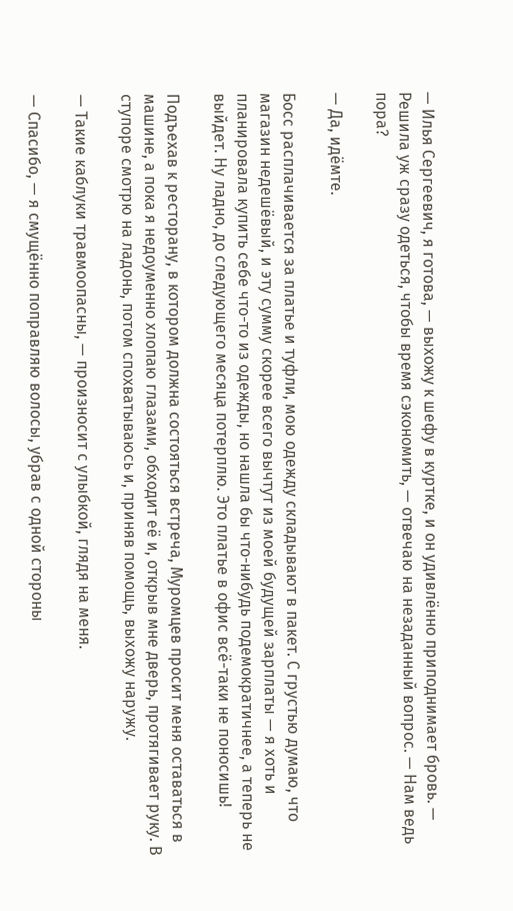— Илья Сергеевич, я готова, — выхожу к шефу в куртке, и он удивлённо приподнимает бровь. — Решила уж сразу одеться, чтобы время сэкономить, — отвечаю на незаданный вопрос. — Нам ведь пора?

— Да, идёмте.

Босс расплачивается за платье и туфли, мою одежду складывают в пакет. С грустью думаю, что магазин недешёвый, и эту сумму скорее всего вычтут из моей будущей зарплаты — я хоть и планировала купить себе что-то из одежды, но нашла бы что-нибудь подемократичнее, а теперь не выйдет. Ну ладно, до следующего месяца потерплю. Это платье в офис всё-таки не поносишь!

Подъехав к ресторану, в котором должна состояться встреча, Муромцев просит меня оставаться в машине, а пока я недоуменно хлопаю глазами, обходит её и, открыв мне дверь, протягивает руку. В ступоре смотрю на ладонь, потом спохватываюсь и, приняв помощь, выхожу наружу.

— Такие каблуки травмоопасны, — произносит с улыбкой, глядя на меня.

— Спасибо, — я смущённо поправляю волосы, убрав с одной стороны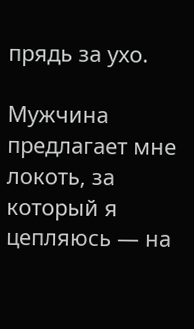прядь за ухо.

Мужчина предлагает мне локоть, за который я цепляюсь — на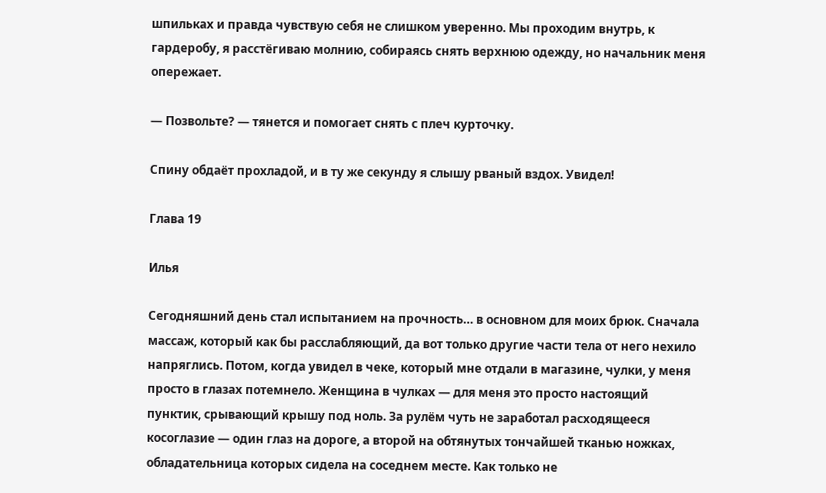шпильках и правда чувствую себя не слишком уверенно. Мы проходим внутрь, к гардеробу, я расстёгиваю молнию, собираясь снять верхнюю одежду, но начальник меня опережает.

— Позвольте? — тянется и помогает снять с плеч курточку.

Спину обдаёт прохладой, и в ту же секунду я слышу рваный вздох. Увидел!

Глава 19

Илья

Сегодняшний день стал испытанием на прочность… в основном для моих брюк. Сначала массаж, который как бы расслабляющий, да вот только другие части тела от него нехило напряглись. Потом, когда увидел в чеке, который мне отдали в магазине, чулки, у меня просто в глазах потемнело. Женщина в чулках — для меня это просто настоящий пунктик, срывающий крышу под ноль. За рулём чуть не заработал расходящееся косоглазие — один глаз на дороге, а второй на обтянутых тончайшей тканью ножках, обладательница которых сидела на соседнем месте. Как только не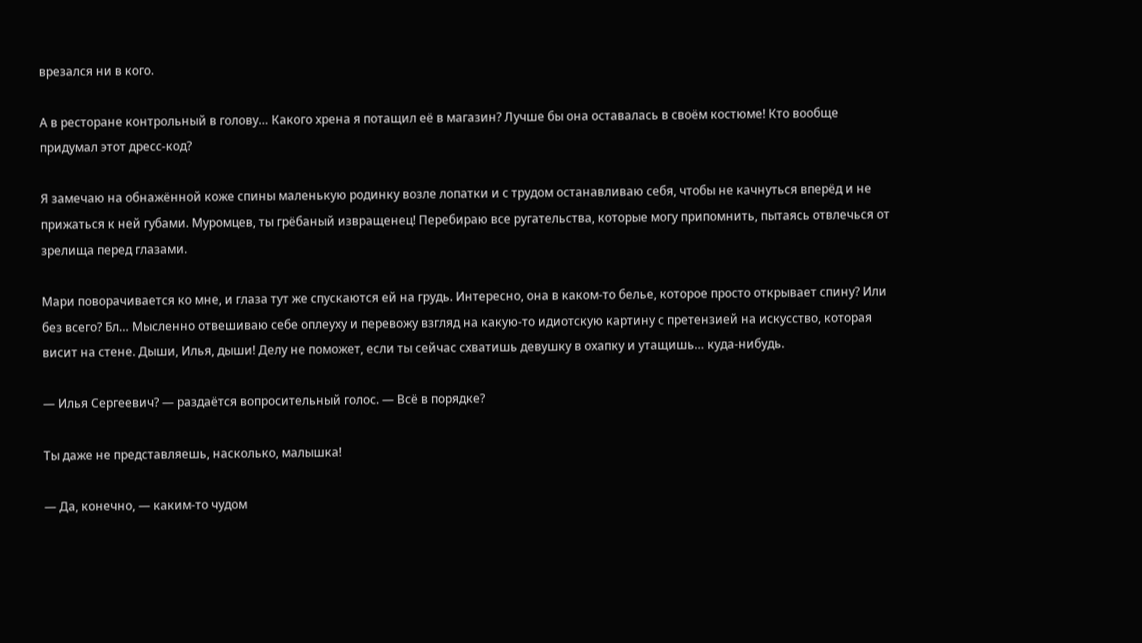врезался ни в кого.

А в ресторане контрольный в голову… Какого хрена я потащил её в магазин? Лучше бы она оставалась в своём костюме! Кто вообще придумал этот дресс-код?

Я замечаю на обнажённой коже спины маленькую родинку возле лопатки и с трудом останавливаю себя, чтобы не качнуться вперёд и не прижаться к ней губами. Муромцев, ты грёбаный извращенец! Перебираю все ругательства, которые могу припомнить, пытаясь отвлечься от зрелища перед глазами.

Мари поворачивается ко мне, и глаза тут же спускаются ей на грудь. Интересно, она в каком-то белье, которое просто открывает спину? Или без всего? Бл… Мысленно отвешиваю себе оплеуху и перевожу взгляд на какую-то идиотскую картину с претензией на искусство, которая висит на стене. Дыши, Илья, дыши! Делу не поможет, если ты сейчас схватишь девушку в охапку и утащишь… куда-нибудь.

— Илья Сергеевич? — раздаётся вопросительный голос. — Всё в порядке?

Ты даже не представляешь, насколько, малышка!

— Да, конечно, — каким-то чудом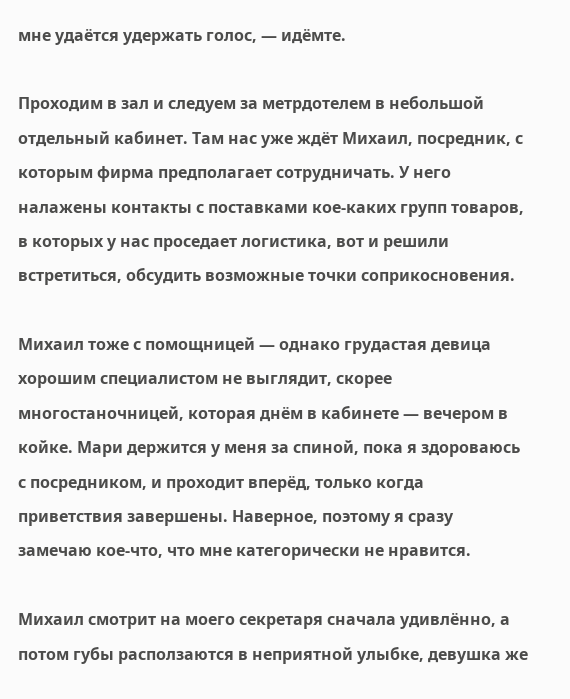мне удаётся удержать голос, — идёмте.

Проходим в зал и следуем за метрдотелем в небольшой отдельный кабинет. Там нас уже ждёт Михаил, посредник, с которым фирма предполагает сотрудничать. У него налажены контакты с поставками кое-каких групп товаров, в которых у нас проседает логистика, вот и решили встретиться, обсудить возможные точки соприкосновения.

Михаил тоже с помощницей — однако грудастая девица хорошим специалистом не выглядит, скорее многостаночницей, которая днём в кабинете — вечером в койке. Мари держится у меня за спиной, пока я здороваюсь с посредником, и проходит вперёд, только когда приветствия завершены. Наверное, поэтому я сразу замечаю кое-что, что мне категорически не нравится.

Михаил смотрит на моего секретаря сначала удивлённо, а потом губы расползаются в неприятной улыбке, девушка же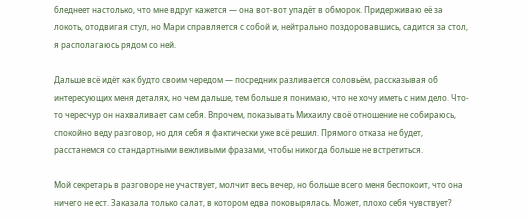бледнеет настолько, что мне вдруг кажется — она вот-вот упадёт в обморок. Придерживаю её за локоть, отодвигая стул, но Мари справляется с собой и, нейтрально поздоровавшись, садится за стол, я располагаюсь рядом со ней.

Дальше всё идёт как будто своим чередом — посредник разливается соловьём, рассказывая об интересующих меня деталях, но чем дальше, тем больше я понимаю, что не хочу иметь с ним дело. Что-то чересчур он нахваливает сам себя. Впрочем, показывать Михаилу своё отношение не собираюсь, спокойно веду разговор, но для себя я фактически уже всё решил. Прямого отказа не будет, расстанемся со стандартными вежливыми фразами, чтобы никогда больше не встретиться.

Мой секретарь в разговоре не участвует, молчит весь вечер, но больше всего меня беспокоит, что она ничего не ест. Заказала только салат, в котором едва поковырялась. Может, плохо себя чувствует?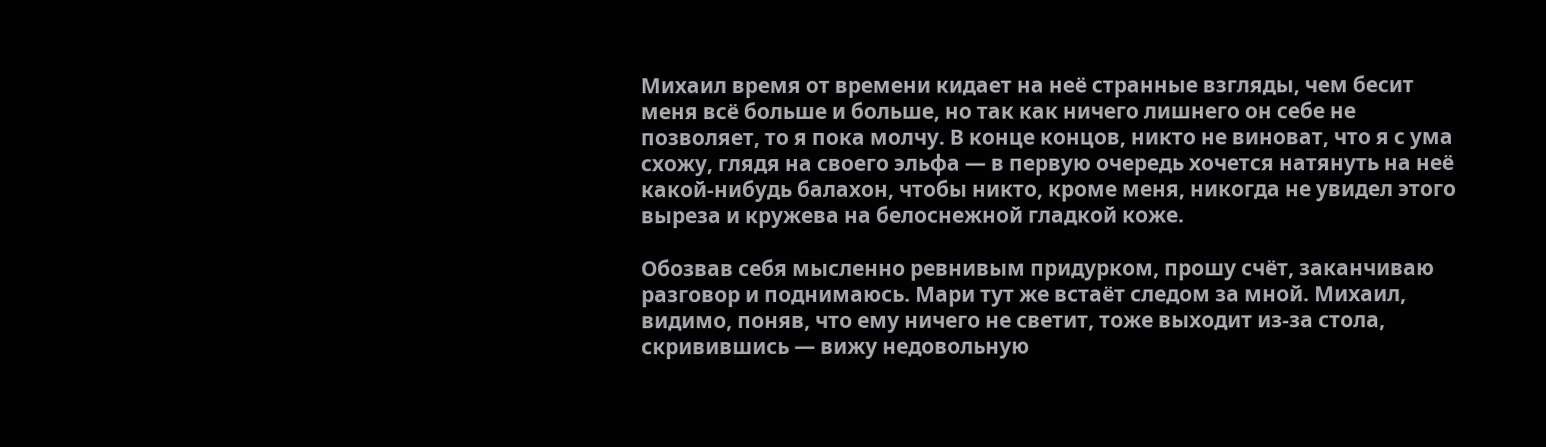Михаил время от времени кидает на неё странные взгляды, чем бесит меня всё больше и больше, но так как ничего лишнего он себе не позволяет, то я пока молчу. В конце концов, никто не виноват, что я с ума схожу, глядя на своего эльфа — в первую очередь хочется натянуть на неё какой-нибудь балахон, чтобы никто, кроме меня, никогда не увидел этого выреза и кружева на белоснежной гладкой коже.

Обозвав себя мысленно ревнивым придурком, прошу счёт, заканчиваю разговор и поднимаюсь. Мари тут же встаёт следом за мной. Михаил, видимо, поняв, что ему ничего не светит, тоже выходит из-за стола, скривившись — вижу недовольную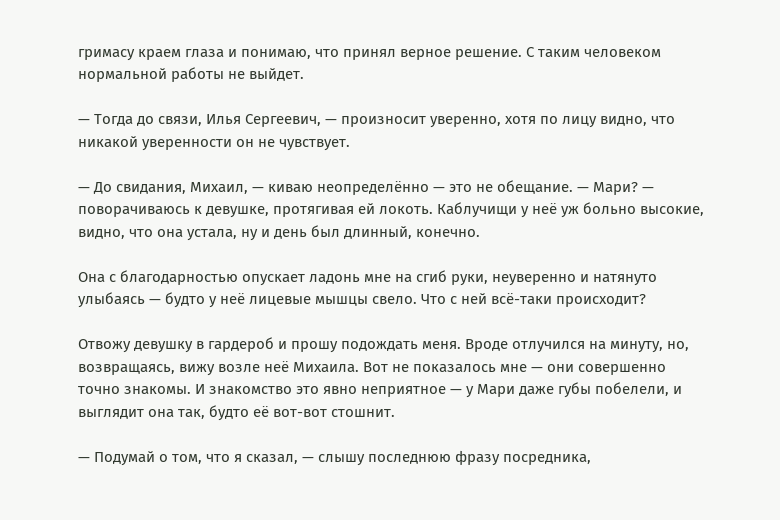гримасу краем глаза и понимаю, что принял верное решение. С таким человеком нормальной работы не выйдет.

— Тогда до связи, Илья Сергеевич, — произносит уверенно, хотя по лицу видно, что никакой уверенности он не чувствует.

— До свидания, Михаил, — киваю неопределённо — это не обещание. — Мари? — поворачиваюсь к девушке, протягивая ей локоть. Каблучищи у неё уж больно высокие, видно, что она устала, ну и день был длинный, конечно.

Она с благодарностью опускает ладонь мне на сгиб руки, неуверенно и натянуто улыбаясь — будто у неё лицевые мышцы свело. Что с ней всё-таки происходит?

Отвожу девушку в гардероб и прошу подождать меня. Вроде отлучился на минуту, но, возвращаясь, вижу возле неё Михаила. Вот не показалось мне — они совершенно точно знакомы. И знакомство это явно неприятное — у Мари даже губы побелели, и выглядит она так, будто её вот-вот стошнит.

— Подумай о том, что я сказал, — слышу последнюю фразу посредника,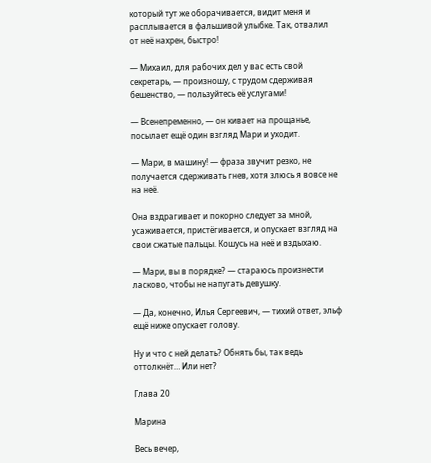который тут же оборачивается, видит меня и расплывается в фальшивой улыбке. Так, отвалил от неё нахрен, быстро!

— Михаил, для рабочих дел у вас есть свой секретарь, — произношу, с трудом сдерживая бешенство, — пользуйтесь её услугами!

— Всенепременно, — он кивает на прощанье, посылает ещё один взгляд Мари и уходит.

— Мари, в машину! — фраза звучит резко, не получается сдерживать гнев, хотя злюсь я вовсе не на неё.

Она вздрагивает и покорно следует за мной, усаживается, пристёгивается, и опускает взгляд на свои сжатые пальцы. Кошусь на неё и вздыхаю.

— Мари, вы в порядке? — стараюсь произнести ласково, чтобы не напугать девушку.

— Да, конечно, Илья Сергеевич, — тихий ответ, эльф ещё ниже опускает голову.

Ну и что с ней делать? Обнять бы, так ведь оттолкнёт… Или нет?

Глава 20

Марина

Весь вечер,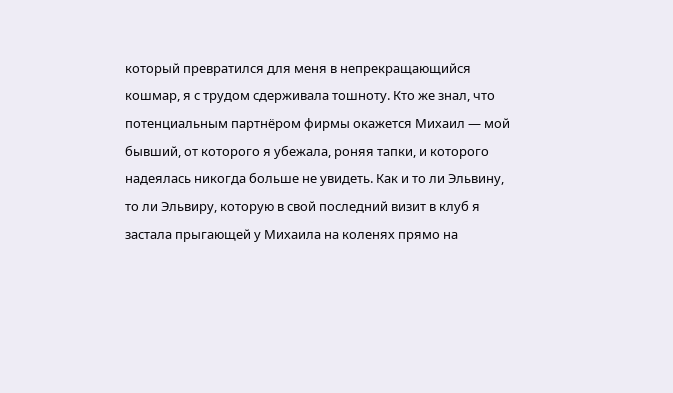который превратился для меня в непрекращающийся кошмар, я с трудом сдерживала тошноту. Кто же знал, что потенциальным партнёром фирмы окажется Михаил — мой бывший, от которого я убежала, роняя тапки, и которого надеялась никогда больше не увидеть. Как и то ли Эльвину, то ли Эльвиру, которую в свой последний визит в клуб я застала прыгающей у Михаила на коленях прямо на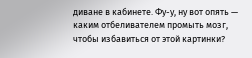диване в кабинете. Фу-у, ну вот опять — каким отбеливателем промыть мозг, чтобы избавиться от этой картинки?